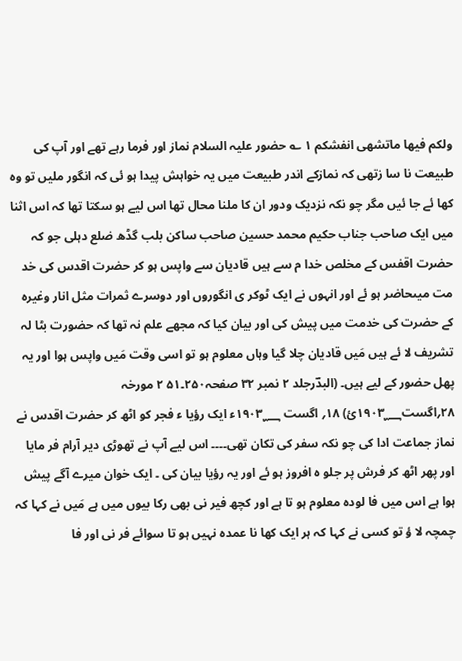ولکم فیھا ماتشھی انفشکم ۱ ؎ حضور علیہ السلام نماز اور فرما رہے تھے اور آپ کی طبیعت نا سا زتھی کہ نمازکے اندر طبیعت میں یہ خواہش پیدا ہو ئی کہ انگور ملیں تو وہ کھا ئے جا ئیں مگر چو نکہ نزدیک ودور ان کا ملنا محال تھا اس لیے ہو سکتا تھا کہ اس اثنا میں ایک صاحب جناب حکیم محمد حسین صاحب ساکن بلب گڈھ ضلع دہلی جو کہ حضرت اقفس کے مخلص خدا م سے ہیں قادیان سے واپس ہو کر حضرت اقدس کی خد مت میںحاضر ہو ئے اور انہوں نے ایک ٹوکر ی انگوروں اور دوسرے ثمرات مثل انار وغیرہ کے حضرت کی خدمت میں پیش کی اور بیان کیا کہ مجھے علم نہ تھا کہ حضورت بٹا لہ تشریف لا ئے ہیں مَیں قادیان چلا گیا وہاں معلوم ہو تو اسی وقت مَیں واپس ہوا اور یہ پھل حضور کے لیے ہیں۔ (البدؔرجلد ۲ نمبر ۳۲ صفحہ۲۵۰۔۵۱ ۲ مورخہ ۲۸؍اگست۱۹۰۳؁ئ) ۱۸؍ اگست ۱۹۰۳؁ء ایک رؤیا ء فجر کو اٹھ کر حضرت اقدس نے نماز جماعت ادا کی چو نکہ سفر کی تکان تھی۔۔۔۔ اس لیے آپ نے تھوڑی دیر آرام فر مایا اور پھر اٹھ کر فرش پر جلو ہ افروز ہو ئے اور یہ رؤیا بیان کی ۔ ایک خوان میرے آگے پیش ہوا ہے اس میں فا لودہ معلوم ہو تا ہے اور کچھ فیر نی بھی رکا بیوں میں ہے مَیں نے کہا کہ چمچہ لا ؤ تو کسی نے کہا کہ ہر ایک کھا نا عمدہ نہیں ہو تا سوائے فر نی اور فا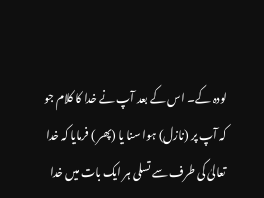لودہ کے۔ اس کے بعد آپ نے خدا کا کلام جو کہ آپ پر (نازل) ہوا سنا یا (پھر ) فرمایا کہ خدا تعالیٰ کی طرف سے تسلی ہر ایک بات میں خدا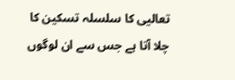تعالیی کا سلسلہ تسکین کا چلا آتا ہے جس سے ان لوگوں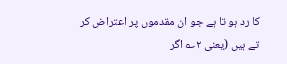کا رد ہو تا ہے جو ان مقدموں پر اعتراض کر تے ہیں (یعنی ۲؎ اگر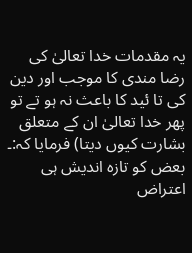یہ مقدمات خدا تعالیٰ کی رضا مندی کا موجب اور دین کی تا ئید کا باعث نہ ہو تے تو پھر خدا تعالیٰ ان کے متعلق بشارت کیوں دیتا) فرمایا کہ:۔ بعض کو تازہ اندیش ہی اعتراض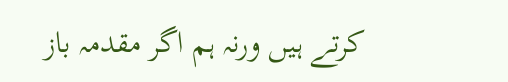کرتے ہیں ورنہ ہم اگر مقدمہ باز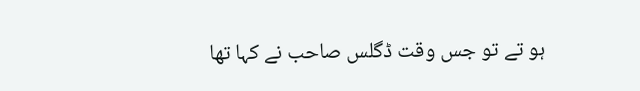ہو تے تو جس وقت ڈگلس صاحب نے کہا تھا